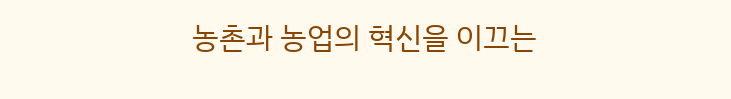농촌과 농업의 혁신을 이끄는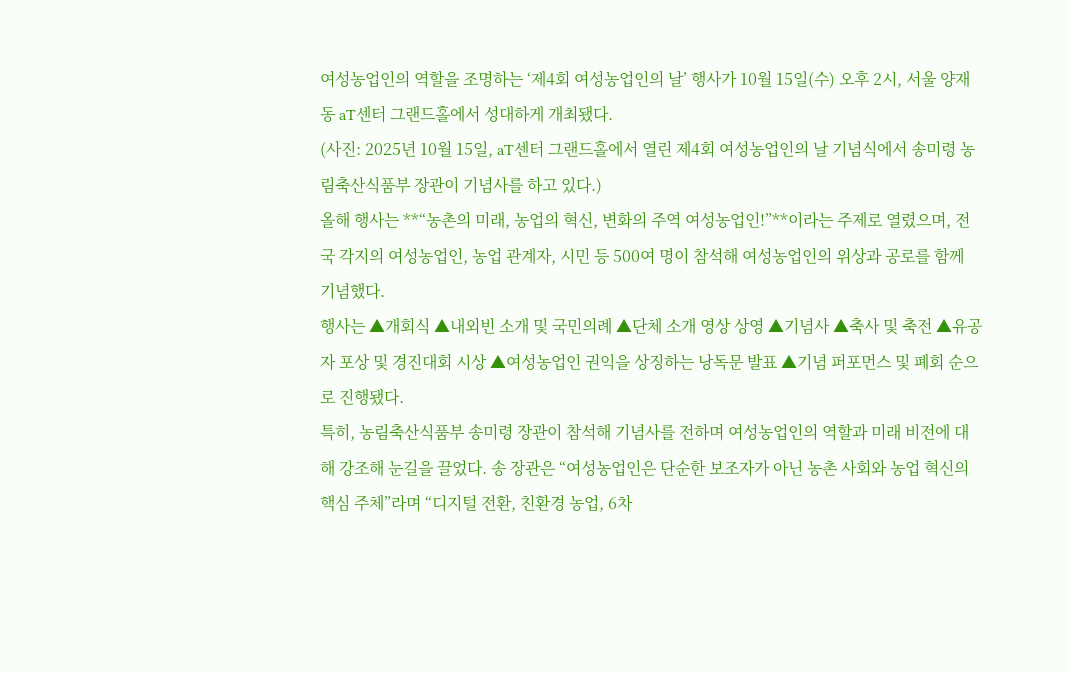여성농업인의 역할을 조명하는 ‘제4회 여성농업인의 날’ 행사가 10월 15일(수) 오후 2시, 서울 양재동 aT센터 그랜드홀에서 성대하게 개최됐다.
(사진: 2025년 10월 15일, aT센터 그랜드홀에서 열린 제4회 여성농업인의 날 기념식에서 송미령 농림축산식품부 장관이 기념사를 하고 있다.)
올해 행사는 **“농촌의 미래, 농업의 혁신, 변화의 주역 여성농업인!”**이라는 주제로 열렸으며, 전국 각지의 여성농업인, 농업 관계자, 시민 등 500여 명이 참석해 여성농업인의 위상과 공로를 함께 기념했다.
행사는 ▲개회식 ▲내외빈 소개 및 국민의례 ▲단체 소개 영상 상영 ▲기념사 ▲축사 및 축전 ▲유공자 포상 및 경진대회 시상 ▲여성농업인 권익을 상징하는 낭독문 발표 ▲기념 퍼포먼스 및 폐회 순으로 진행됐다.
특히, 농림축산식품부 송미령 장관이 참석해 기념사를 전하며 여성농업인의 역할과 미래 비전에 대해 강조해 눈길을 끌었다. 송 장관은 “여성농업인은 단순한 보조자가 아닌 농촌 사회와 농업 혁신의 핵심 주체”라며 “디지털 전환, 친환경 농업, 6차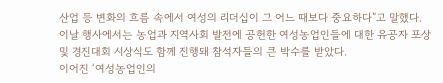산업 등 변화의 흐름 속에서 여성의 리더십이 그 어느 때보다 중요하다”고 말했다.
이날 행사에서는 농업과 지역사회 발전에 공헌한 여성농업인들에 대한 유공자 포상 및 경진대회 시상식도 함께 진행돼 참석자들의 큰 박수를 받았다.
이어진 ‘여성농업인의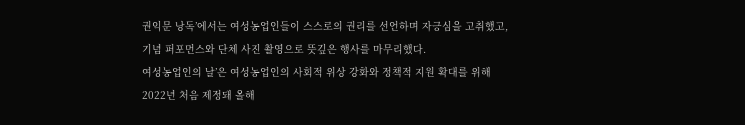권익문 낭독’에서는 여성농업인들이 스스로의 권리를 선언하며 자긍심을 고취했고, 기념 퍼포먼스와 단체 사진 촬영으로 뜻깊은 행사를 마무리했다.
여성농업인의 날’은 여성농업인의 사회적 위상 강화와 정책적 지원 확대를 위해 2022년 처음 제정돼 올해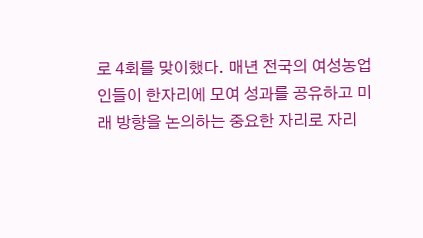로 4회를 맞이했다. 매년 전국의 여성농업인들이 한자리에 모여 성과를 공유하고 미래 방향을 논의하는 중요한 자리로 자리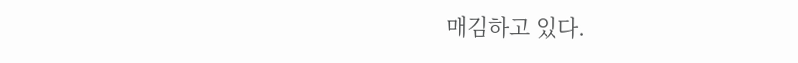매김하고 있다.